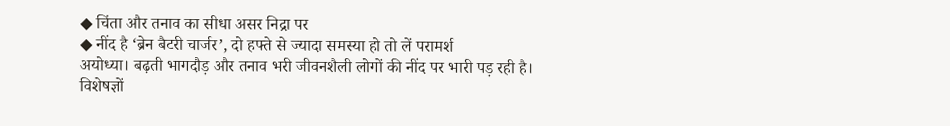◆ चिंता और तनाव का सीधा असर निद्रा पर
◆ नींद है ‘ब्रेन बैटरी चार्जर’, दो हफ्ते से ज्यादा समस्या हो तो लें परामर्श
अयोध्या। बढ़ती भागदौड़ और तनाव भरी जीवनशैली लोगों की नींद पर भारी पड़ रही है। विशेषज्ञों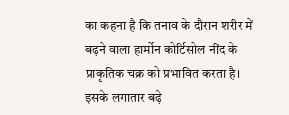का कहना है कि तनाव के दौरान शरीर में बढ़ने वाला हार्मोन कोर्टिसोल नींद के प्राकृतिक चक्र को प्रभावित करता है। इसके लगातार बढ़े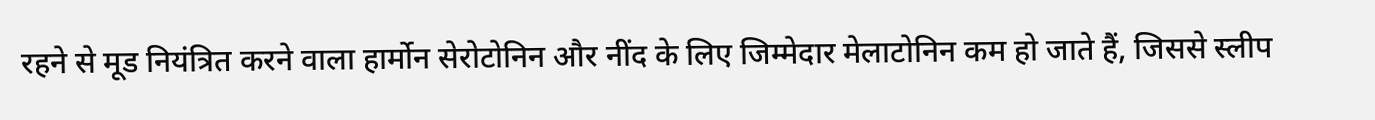रहने से मूड नियंत्रित करने वाला हार्मोन सेरोटोनिन और नींद के लिए जिम्मेदार मेलाटोनिन कम हो जाते हैं, जिससे स्लीप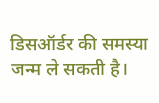डिसऑर्डर की समस्या जन्म ले सकती है।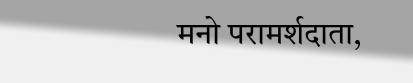मनो परामर्शदाता,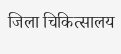जिला चिकित्सालय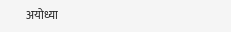अयोध्या